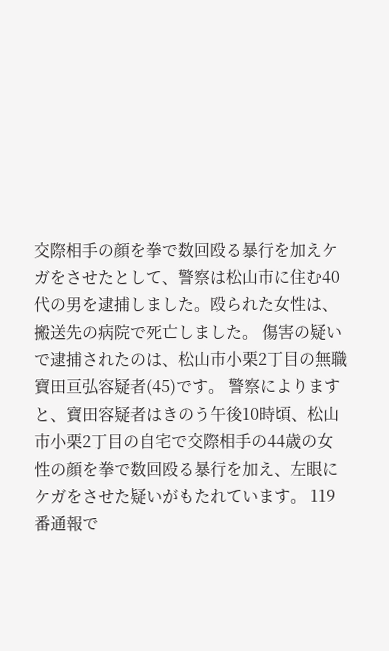交際相手の顔を拳で数回殴る暴行を加えケガをさせたとして、警察は松山市に住む40代の男を逮捕しました。殴られた女性は、搬送先の病院で死亡しました。 傷害の疑いで逮捕されたのは、松山市小栗2丁目の無職 寶田亘弘容疑者(45)です。 警察によりますと、寶田容疑者はきのう午後10時頃、松山市小栗2丁目の自宅で交際相手の44歳の女性の顔を拳で数回殴る暴行を加え、左眼にケガをさせた疑いがもたれています。 119番通報で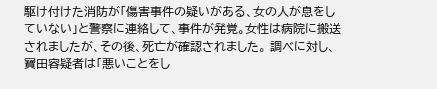駆け付けた消防が「傷害事件の疑いがある、女の人が息をしていない」と警察に連絡して、事件が発覚。女性は病院に搬送されましたが、その後、死亡が確認されました。 調べに対し、寶田容疑者は「悪いことをし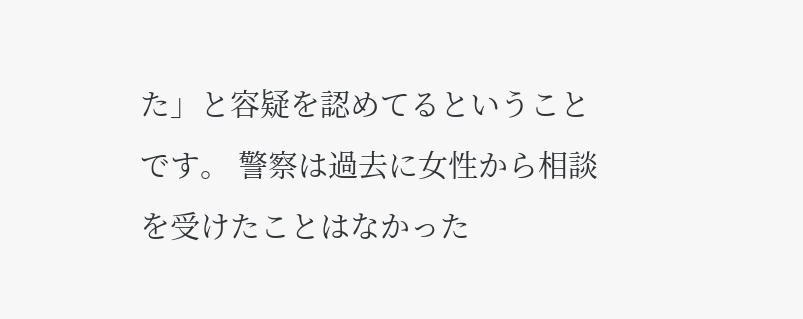た」と容疑を認めてるということです。 警察は過去に女性から相談を受けたことはなかった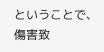ということで、傷害致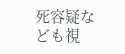死容疑なども視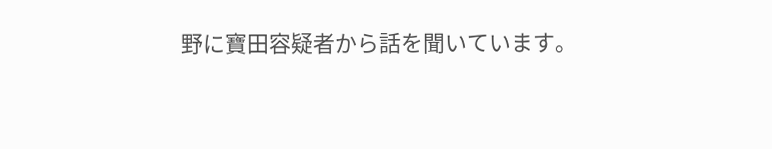野に寶田容疑者から話を聞いています。